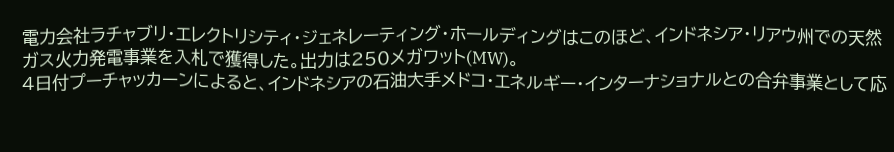電力会社ラチャブリ・エレクトリシティ・ジェネレーティング・ホールディングはこのほど、インドネシア・リアウ州での天然ガス火力発電事業を入札で獲得した。出力は250メガワット(MW)。
4日付プーチャッカーンによると、インドネシアの石油大手メドコ・エネルギー・インターナショナルとの合弁事業として応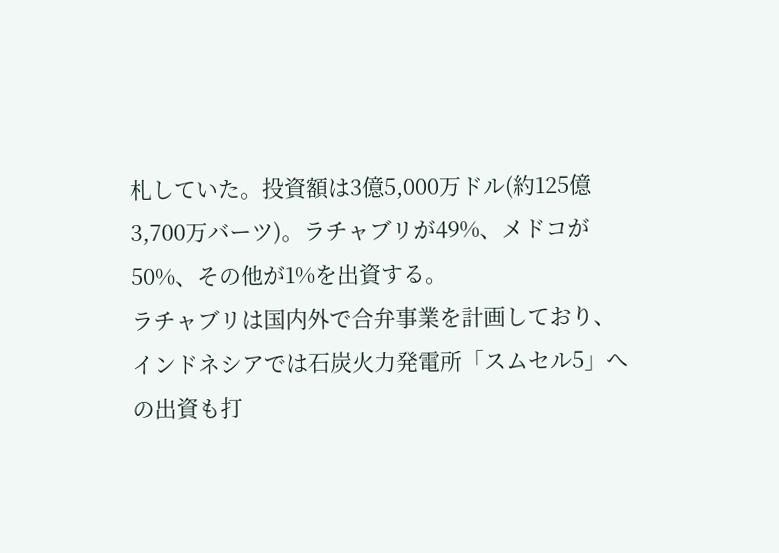札していた。投資額は3億5,000万ドル(約125億3,700万バーツ)。ラチャブリが49%、メドコが50%、その他が1%を出資する。
ラチャブリは国内外で合弁事業を計画しており、インドネシアでは石炭火力発電所「スムセル5」への出資も打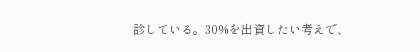診している。30%を出資したい考えで、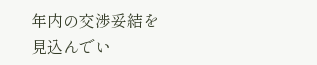年内の交渉妥結を見込んでい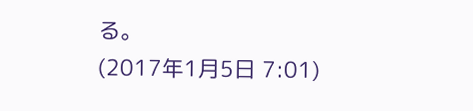る。
(2017年1月5日 7:01)